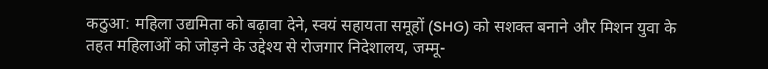कठुआ: महिला उद्यमिता को बढ़ावा देने, स्वयं सहायता समूहों (SHG) को सशक्त बनाने और मिशन युवा के तहत महिलाओं को जोड़ने के उद्देश्य से रोजगार निदेशालय, जम्मू-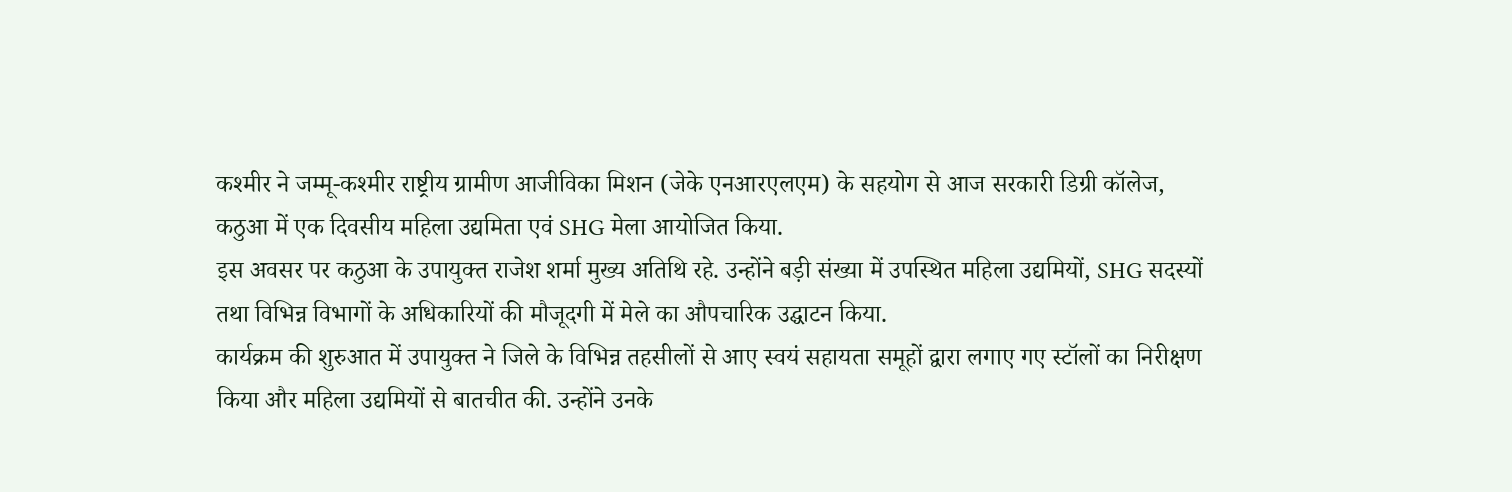कश्मीर ने जम्मू-कश्मीर राष्ट्रीय ग्रामीण आजीविका मिशन (जेके एनआरएलएम) के सहयोग से आज सरकारी डिग्री कॉलेज, कठुआ में एक दिवसीय महिला उद्यमिता एवं SHG मेला आयोजित किया.
इस अवसर पर कठुआ के उपायुक्त राजेश शर्मा मुख्य अतिथि रहे. उन्होंने बड़ी संख्या में उपस्थित महिला उद्यमियों, SHG सदस्यों तथा विभिन्न विभागों के अधिकारियों की मौजूदगी में मेले का औपचारिक उद्घाटन किया.
कार्यक्रम की शुरुआत में उपायुक्त ने जिले के विभिन्न तहसीलों से आए स्वयं सहायता समूहों द्वारा लगाए गए स्टॉलों का निरीक्षण किया और महिला उद्यमियों से बातचीत की. उन्होंने उनके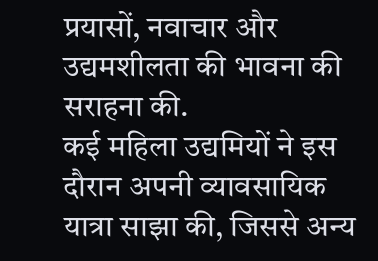प्रयासों, नवाचार और उद्यमशीलता की भावना की सराहना की.
कई महिला उद्यमियों ने इस दौरान अपनी व्यावसायिक यात्रा साझा की, जिससे अन्य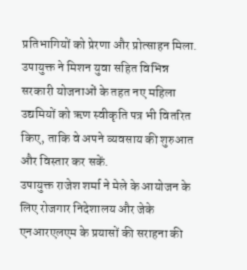प्रतिभागियों को प्रेरणा और प्रोत्साहन मिला. उपायुक्त ने मिशन युवा सहित विभिन्न सरकारी योजनाओं के तहत नए महिला उद्यमियों को ऋण स्वीकृति पत्र भी वितरित किए, ताकि वे अपने व्यवसाय की शुरुआत और विस्तार कर सकें.
उपायुक्त राजेश शर्मा ने मेले के आयोजन के लिए रोजगार निदेशालय और जेके एनआरएलएम के प्रयासों की सराहना की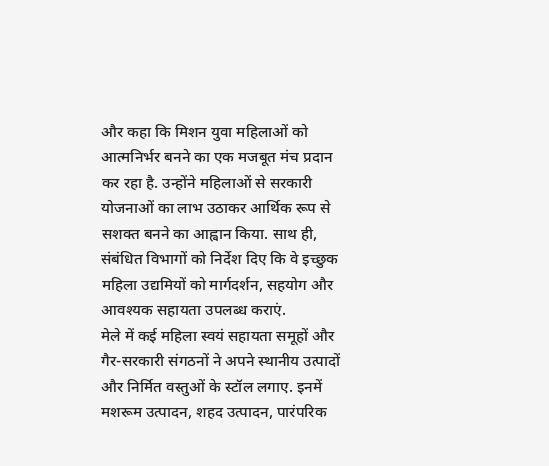और कहा कि मिशन युवा महिलाओं को आत्मनिर्भर बनने का एक मजबूत मंच प्रदान कर रहा है. उन्होंने महिलाओं से सरकारी योजनाओं का लाभ उठाकर आर्थिक रूप से सशक्त बनने का आह्वान किया. साथ ही, संबंधित विभागों को निर्देश दिए कि वे इच्छुक महिला उद्यमियों को मार्गदर्शन, सहयोग और आवश्यक सहायता उपलब्ध कराएं.
मेले में कई महिला स्वयं सहायता समूहों और गैर-सरकारी संगठनों ने अपने स्थानीय उत्पादों और निर्मित वस्तुओं के स्टॉल लगाए. इनमें मशरूम उत्पादन, शहद उत्पादन, पारंपरिक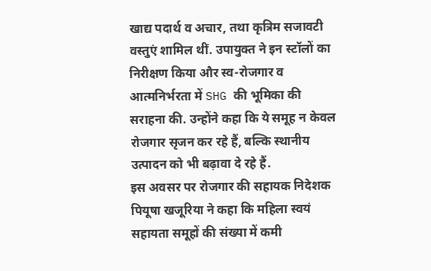खाद्य पदार्थ व अचार, तथा कृत्रिम सजावटी वस्तुएं शामिल थीं. उपायुक्त ने इन स्टॉलों का निरीक्षण किया और स्व-रोजगार व आत्मनिर्भरता में SHG की भूमिका की सराहना की. उन्होंने कहा कि ये समूह न केवल रोजगार सृजन कर रहे हैं, बल्कि स्थानीय उत्पादन को भी बढ़ावा दे रहे हैं.
इस अवसर पर रोजगार की सहायक निदेशक पियूषा खजूरिया ने कहा कि महिला स्वयं सहायता समूहों की संख्या में कमी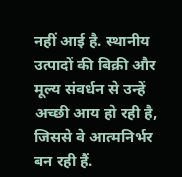नहीं आई है. स्थानीय उत्पादों की बिक्री और मूल्य संवर्धन से उन्हें अच्छी आय हो रही है, जिससे वे आत्मनिर्भर बन रही हैं.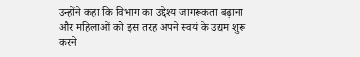उन्होंने कहा कि विभाग का उद्देश्य जागरूकता बढ़ाना और महिलाओं को इस तरह अपने स्वयं के उद्यम शुरू करने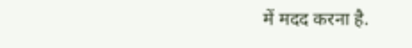में मदद करना है.